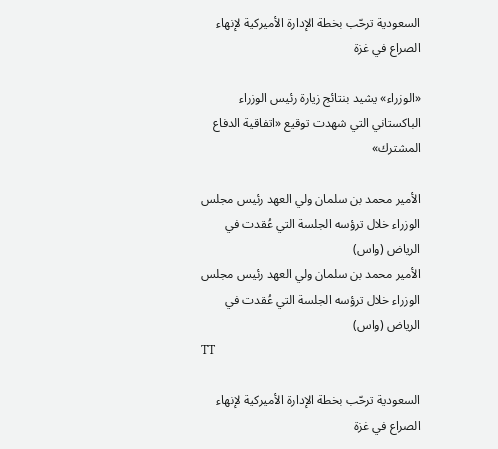السعودية ترحّب بخطة الإدارة الأميركية لإنهاء الصراع في غزة

«الوزراء» يشيد بنتائج زيارة رئيس الوزراء الباكستاني التي شهدت توقيع «اتفاقية الدفاع المشترك»

الأمير محمد بن سلمان ولي العهد رئيس مجلس الوزراء خلال ترؤسه الجلسة التي عُقدت في الرياض (واس)
الأمير محمد بن سلمان ولي العهد رئيس مجلس الوزراء خلال ترؤسه الجلسة التي عُقدت في الرياض (واس)
TT

السعودية ترحّب بخطة الإدارة الأميركية لإنهاء الصراع في غزة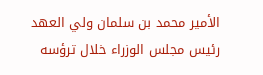الأمير محمد بن سلمان ولي العهد رئيس مجلس الوزراء خلال ترؤسه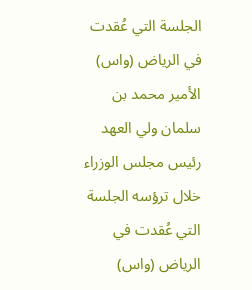الجلسة التي عُقدت في الرياض (واس)
الأمير محمد بن سلمان ولي العهد رئيس مجلس الوزراء خلال ترؤسه الجلسة التي عُقدت في الرياض (واس)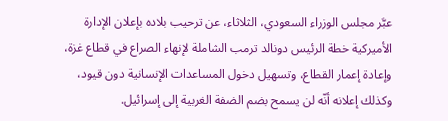عبَّر مجلس الوزراء السعودي، الثلاثاء، عن ترحيب بلاده بإعلان الإدارة الأميركية خطة الرئيس دونالد ترمب الشاملة لإنهاء الصراع في قطاع غزة، وإعادة إعمار القطاع، وتسهيل دخول المساعدات الإنسانية دون قيود، وكذلك إعلانه أنّه لن يسمح بضم الضفة الغربية إلى إسرائيل.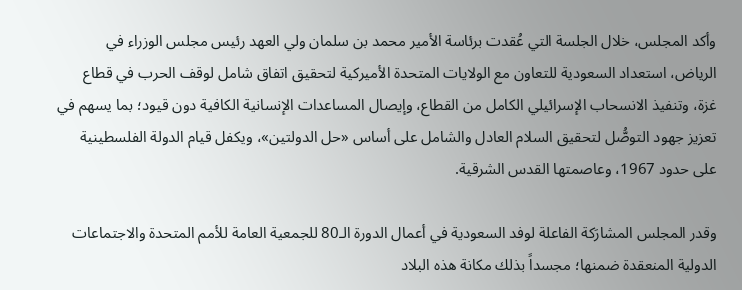وأكد المجلس، خلال الجلسة التي عُقدت برئاسة الأمير محمد بن سلمان ولي العهد رئيس مجلس الوزراء في الرياض، استعداد السعودية للتعاون مع الولايات المتحدة الأميركية لتحقيق اتفاق شامل لوقف الحرب في قطاع غزة، وتنفيذ الانسحاب الإسرائيلي الكامل من القطاع، وإيصال المساعدات الإنسانية الكافية دون قيود؛ بما يسهم في تعزيز جهود التوصُّل لتحقيق السلام العادل والشامل على أساس «حل الدولتين»، ويكفل قيام الدولة الفلسطينية على حدود 1967، وعاصمتها القدس الشرقية.

وقدر المجلس المشارَكة الفاعلة لوفد السعودية في أعمال الدورة الـ80 للجمعية العامة للأمم المتحدة والاجتماعات الدولية المنعقدة ضمنها؛ مجسداً بذلك مكانة هذه البلاد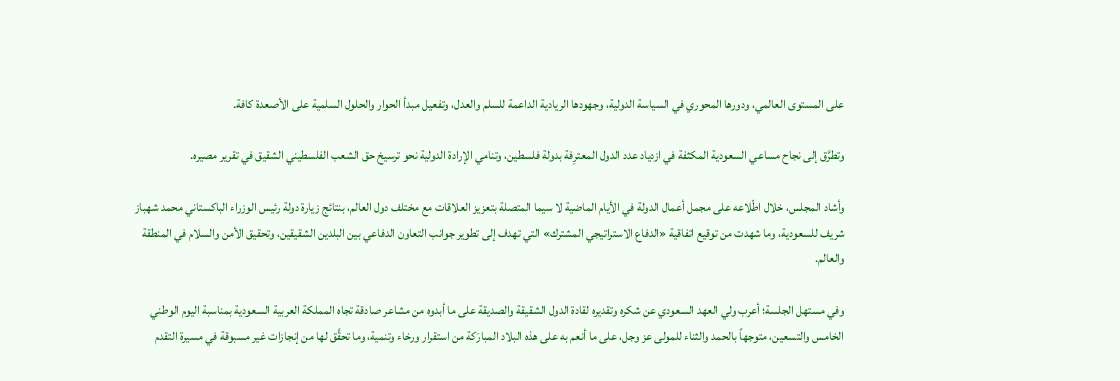على المستوى العالمي، ودورها المحوري في السياسة الدولية، وجهودها الريادية الداعمة للسلم والعدل، وتفعيل مبدأ الحوار والحلول السلمية على الأصعدة كافة.

وتطرَّق إلى نجاح مساعي السعودية المكثفة في ازدياد عدد الدول المعترِفة بدولة فلسطين، وتنامي الإرادة الدولية نحو ترسيخ حق الشعب الفلسطيني الشقيق في تقرير مصيره.

وأشاد المجلس، خلال اطّلاعه على مجمل أعمال الدولة في الأيام الماضية لا سيما المتصلة بتعزيز العلاقات مع مختلف دول العالم، بنتائج زيارة دولة رئيس الوزراء الباكستاني محمد شهباز شريف للسعودية، وما شهدت من توقيع اتفاقية «الدفاع الاستراتيجي المشترك» التي تهدف إلى تطوير جوانب التعاون الدفاعي بين البلدين الشقيقين، وتحقيق الأمن والسلام في المنطقة والعالم.

وفي مستهل الجلسة؛ أعرب ولي العهد السعودي عن شكره وتقديره لقادة الدول الشقيقة والصديقة على ما أبدوه من مشاعر صادقة تجاه المملكة العربية السعودية بمناسبة اليوم الوطني الخامس والتسعين، متوجهاً بالحمد والثناء للمولى عز وجل، على ما أنعم به على هذه البلاد المبارَكة من استقرار ورخاء وتنمية، وما تحقَّق لها من إنجازات غير مسبوقة في مسيرة التقدم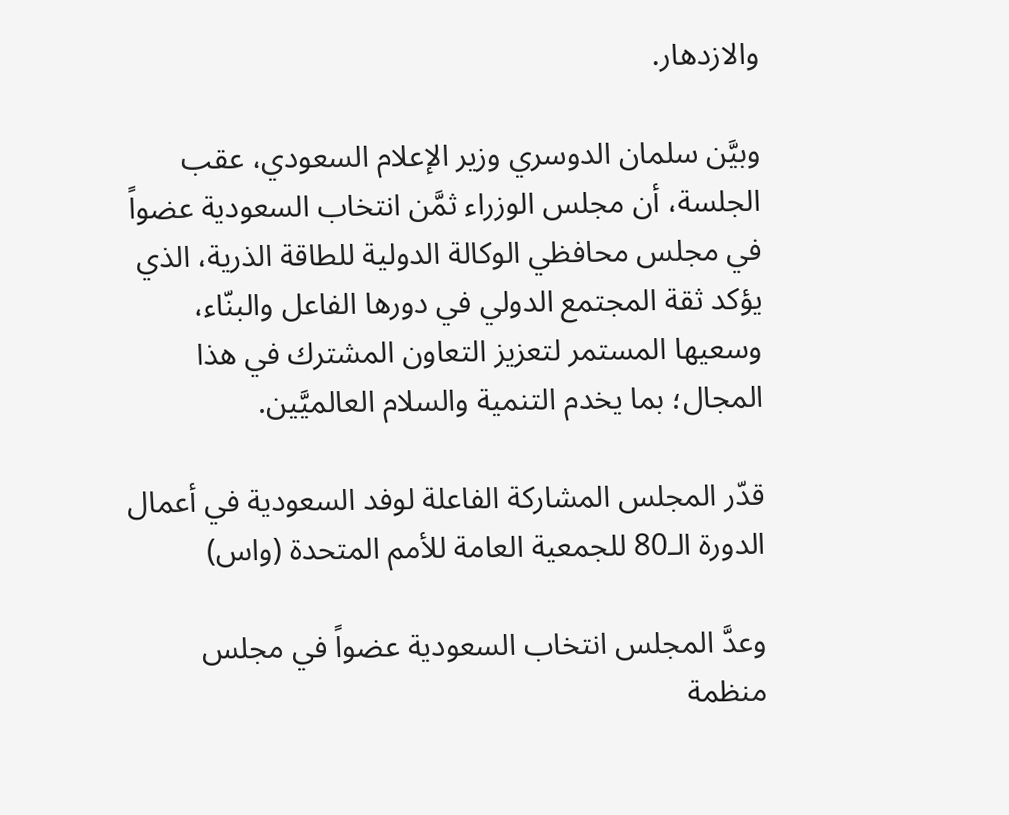والازدهار.

وبيَّن سلمان الدوسري وزير الإعلام السعودي، عقب الجلسة، أن مجلس الوزراء ثمَّن انتخاب السعودية عضواً في مجلس محافظي الوكالة الدولية للطاقة الذرية، الذي يؤكد ثقة المجتمع الدولي في دورها الفاعل والبنّاء، وسعيها المستمر لتعزيز التعاون المشترك في هذا المجال؛ بما يخدم التنمية والسلام العالميَّين.

قدّر المجلس المشاركة الفاعلة لوفد السعودية في أعمال الدورة الـ80 للجمعية العامة للأمم المتحدة (واس)

وعدَّ المجلس انتخاب السعودية عضواً في مجلس منظمة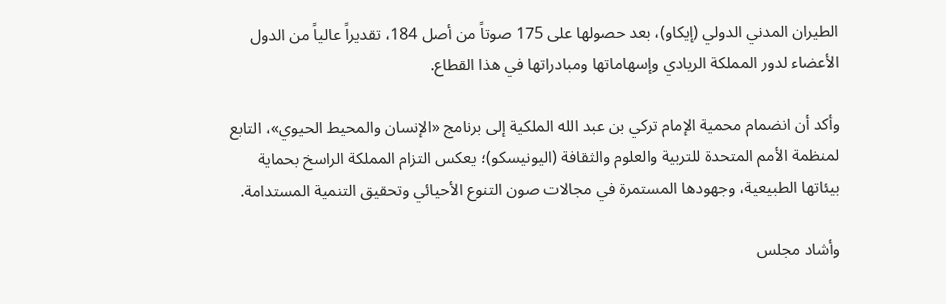الطيران المدني الدولي (إيكاو)، بعد حصولها على 175 صوتاً من أصل 184، تقديراً عالياً من الدول الأعضاء لدور المملكة الريادي وإسهاماتها ومبادراتها في هذا القطاع.

وأكد أن انضمام محمية الإمام تركي بن عبد الله الملكية إلى برنامج «الإنسان والمحيط الحيوي»، التابع لمنظمة الأمم المتحدة للتربية والعلوم والثقافة (اليونيسكو)؛ يعكس التزام المملكة الراسخ بحماية بيئاتها الطبيعية، وجهودها المستمرة في مجالات صون التنوع الأحيائي وتحقيق التنمية المستدامة.

وأشاد مجلس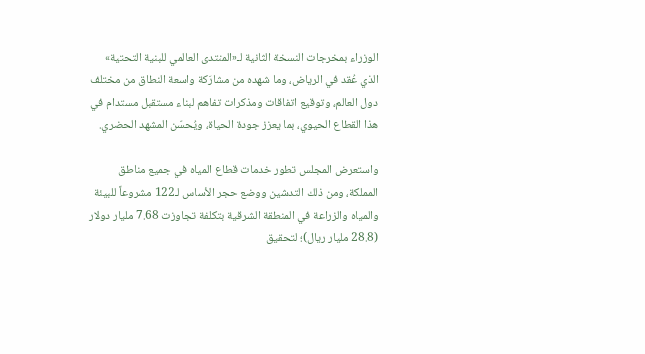الوزراء بمخرجات النسخة الثانية لـ«المنتدى العالمي للبنية التحتية» الذي عُقد في الرياض، وما شهده من مشارَكة واسعة النطاق من مختلف دول العالم، وتوقيع اتفاقات ومذكرات تفاهم لبناء مستقبل مستدام في هذا القطاع الحيوي، بما يعزز جودة الحياة، ويُحسّن المشهد الحضري.

واستعرض المجلس تطور خدمات قطاع المياه في جميع مناطق المملكة، ومن ذلك التدشين ووضع حجر الأساس لـ122 مشروعاً للبيئة والمياه والزراعة في المنطقة الشرقية بتكلفة تجاوزت 7.68 مليار دولار (28.8 مليار ريال)؛ لتحقيق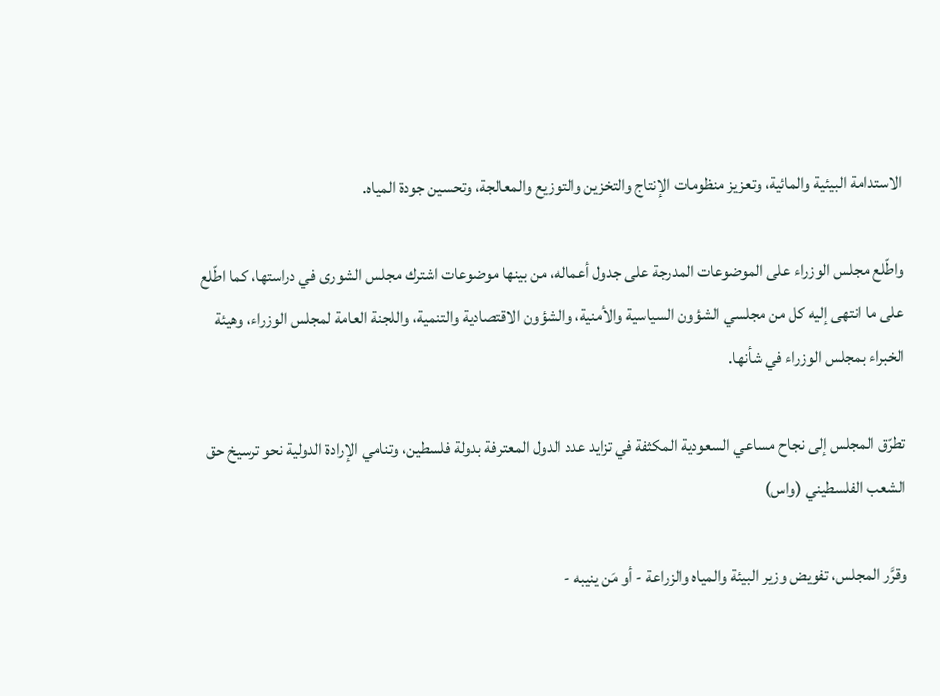الاستدامة البيئية والمائية، وتعزيز منظومات الإنتاج والتخزين والتوزيع والمعالجة، وتحسين جودة المياه.

واطّلع مجلس الوزراء على الموضوعات المدرجة على جدول أعماله، من بينها موضوعات اشترك مجلس الشورى في دراستها، كما اطّلع على ما انتهى إليه كل من مجلسي الشؤون السياسية والأمنية، والشؤون الاقتصادية والتنمية، واللجنة العامة لمجلس الوزراء، وهيئة الخبراء بمجلس الوزراء في شأنها.

تطرّق المجلس إلى نجاح مساعي السعودية المكثفة في تزايد عدد الدول المعترفة بدولة فلسطين، وتنامي الإرادة الدولية نحو ترسيخ حق الشعب الفلسطيني (واس)

وقرَّر المجلس، تفويض وزير البيئة والمياه والزراعة - أو مَن ينيبه -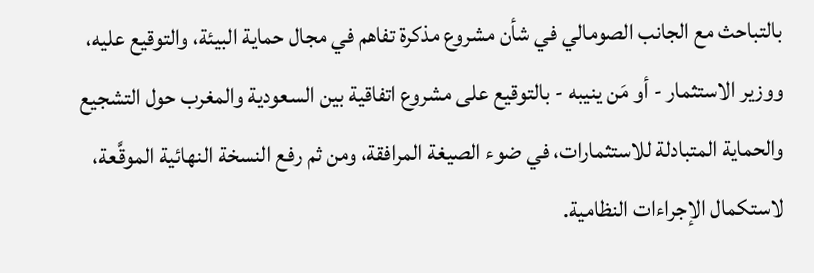بالتباحث مع الجانب الصومالي في شأن مشروع مذكرة تفاهم في مجال حماية البيئة، والتوقيع عليه، ووزير الاستثمار - أو مَن ينيبه - بالتوقيع على مشروع اتفاقية بين السعودية والمغرب حول التشجيع والحماية المتبادلة للاستثمارات، في ضوء الصيغة المرافقة، ومن ثم رفع النسخة النهائية الموقَّعة، لاستكمال الإجراءات النظامية.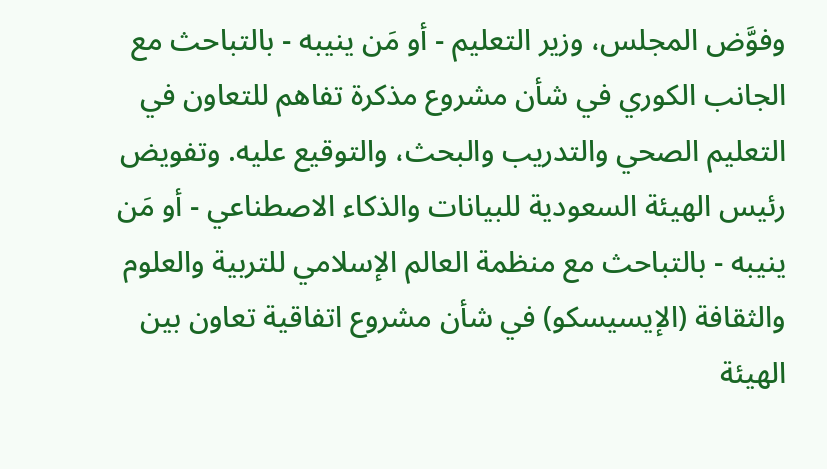وفوَّض المجلس، وزير التعليم - أو مَن ينيبه - بالتباحث مع الجانب الكوري في شأن مشروع مذكرة تفاهم للتعاون في التعليم الصحي والتدريب والبحث، والتوقيع عليه. وتفويض رئيس الهيئة السعودية للبيانات والذكاء الاصطناعي - أو مَن ينيبه - بالتباحث مع منظمة العالم الإسلامي للتربية والعلوم والثقافة (الإيسيسكو) في شأن مشروع اتفاقية تعاون بين الهيئة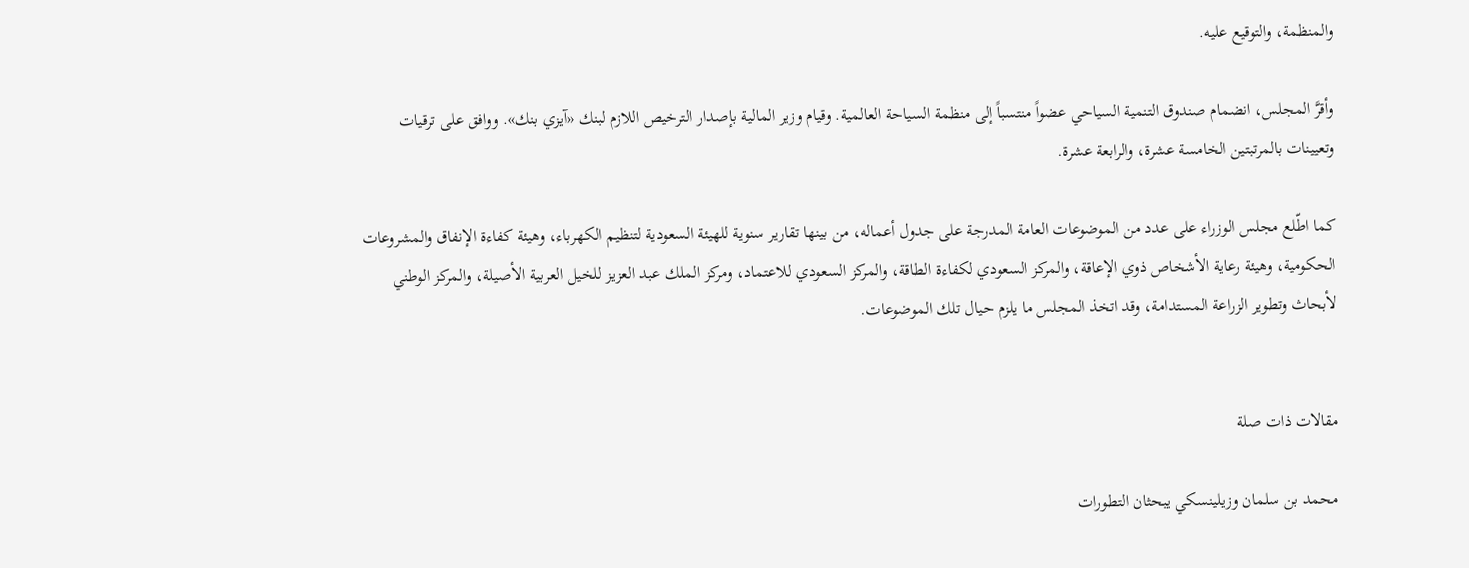والمنظمة، والتوقيع عليه.

وأقرَّ المجلس، انضمام صندوق التنمية السياحي عضواً منتسباً إلى منظمة السياحة العالمية. وقيام وزير المالية بإصدار الترخيص اللازم لبنك «آيزي بنك». ووافق على ترقيات وتعيينات بالمرتبتين الخامسة عشرة، والرابعة عشرة.

كما اطّلع مجلس الوزراء على عدد من الموضوعات العامة المدرجة على جدول أعماله، من بينها تقارير سنوية للهيئة السعودية لتنظيم الكهرباء، وهيئة كفاءة الإنفاق والمشروعات الحكومية، وهيئة رعاية الأشخاص ذوي الإعاقة، والمركز السعودي لكفاءة الطاقة، والمركز السعودي للاعتماد، ومركز الملك عبد العزيز للخيل العربية الأصيلة، والمركز الوطني لأبحاث وتطوير الزراعة المستدامة، وقد اتخذ المجلس ما يلزم حيال تلك الموضوعات.


مقالات ذات صلة

محمد بن سلمان وزيلينسكي يبحثان التطورات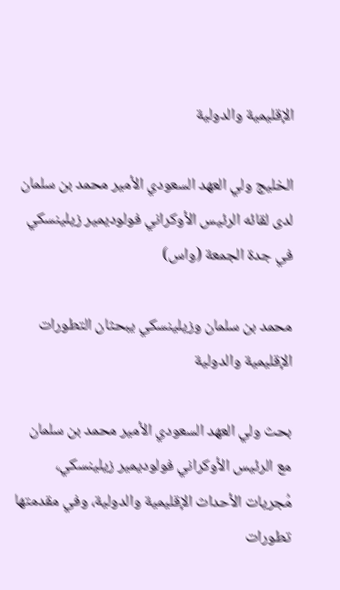الإقليمية والدولية

الخليج ولي العهد السعودي الأمير محمد بن سلمان لدى لقائه الرئيس الأوكراني فولوديمير زيلينسكي في جدة الجمعة (واس)

محمد بن سلمان وزيلينسكي يبحثان التطورات الإقليمية والدولية

بحث ولي العهد السعودي الأمير محمد بن سلمان مع الرئيس الأوكراني فولوديمير زيلينسكي، مُجريات الأحداث الإقليمية والدولية، وفي مقدمتها تطورات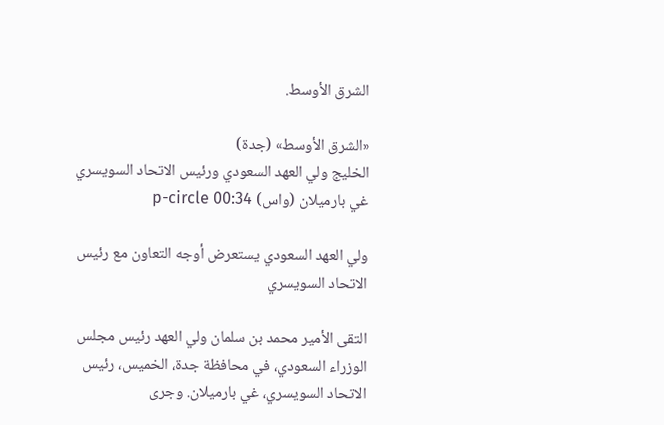الشرق الأوسط.

«الشرق الأوسط» (جدة)
الخليج ولي العهد السعودي ورئيس الاتحاد السويسري غي بارميلان (واس) p-circle 00:34

ولي العهد السعودي يستعرض أوجه التعاون مع رئيس الاتحاد السويسري

التقى الأمير محمد بن سلمان ولي العهد رئيس مجلس الوزراء السعودي، في محافظة جدة، الخميس، رئيس الاتحاد السويسري، غي بارميلان. وجرى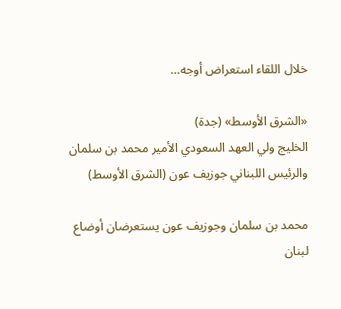خلال اللقاء استعراض أوجه…

«الشرق الأوسط» (جدة)
الخليج ولي العهد السعودي الأمير محمد بن سلمان والرئيس اللبناني جوزيف عون (الشرق الأوسط)

محمد بن سلمان وجوزيف عون يستعرضان أوضاع لبنان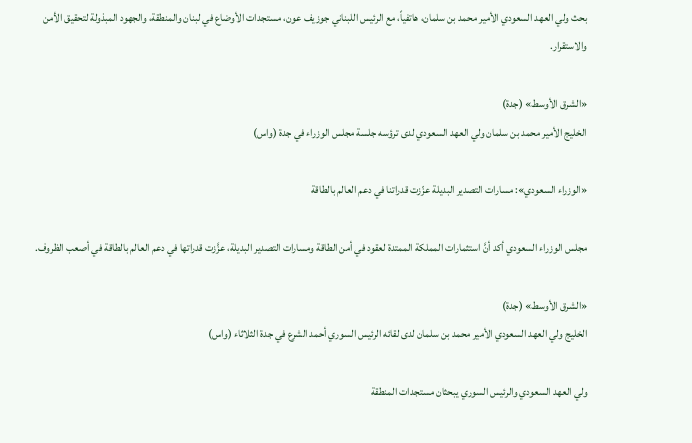بحث ولي العهد السعودي الأمير محمد بن سلمان، هاتفياً، مع الرئيس اللبناني جوزيف عون، مستجدات الأوضاع في لبنان والمنطقة، والجهود المبذولة لتحقيق الأمن والاستقرار.

«الشرق الأوسط» (جدة)
الخليج الأمير محمد بن سلمان ولي العهد السعودي لدى ترؤسه جلسة مجلس الوزراء في جدة (واس)

«الوزراء السعودي»: مسارات التصدير البديلة عزّزت قدراتنا في دعم العالم بالطاقة

مجلس الوزراء السعودي أكد أنَّ استثمارات المملكة الممتدة لعقود في أمن الطاقة ومسارات التصدير البديلة، عزَّزت قدراتها في دعم العالم بالطاقة في أصعب الظروف.

«الشرق الأوسط» (جدة)
الخليج ولي العهد السعودي الأمير محمد بن سلمان لدى لقائه الرئيس السوري أحمد الشرع في جدة الثلاثاء (واس)

ولي العهد السعودي والرئيس السوري يبحثان مستجدات المنطقة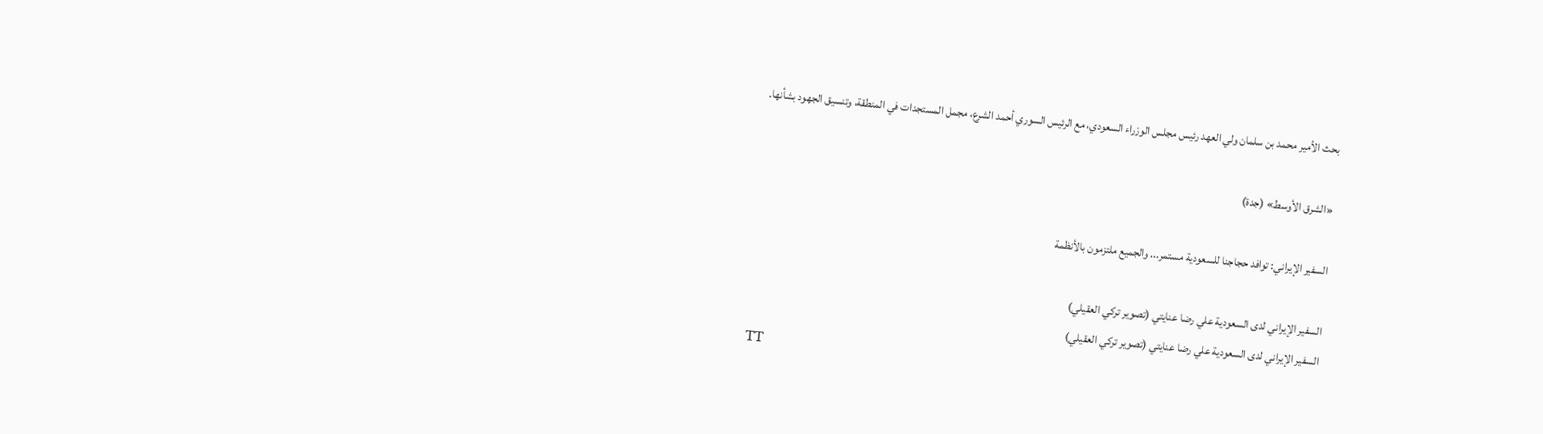بحث الأمير محمد بن سلمان ولي العهد رئيس مجلس الوزراء السعودي، مع الرئيس السوري أحمد الشرع، مجمل المستجدات في المنطقة، وتنسيق الجهود بشأنها.

«الشرق الأوسط» (جدة)

السفير الإيراني: توافد حجاجنا للسعودية مستمر... والجميع ملتزمون بالأنظمة

السفير الإيراني لدى السعودية علي رضا عنايتي (تصوير تركي العقيلي)
السفير الإيراني لدى السعودية علي رضا عنايتي (تصوير تركي العقيلي)
TT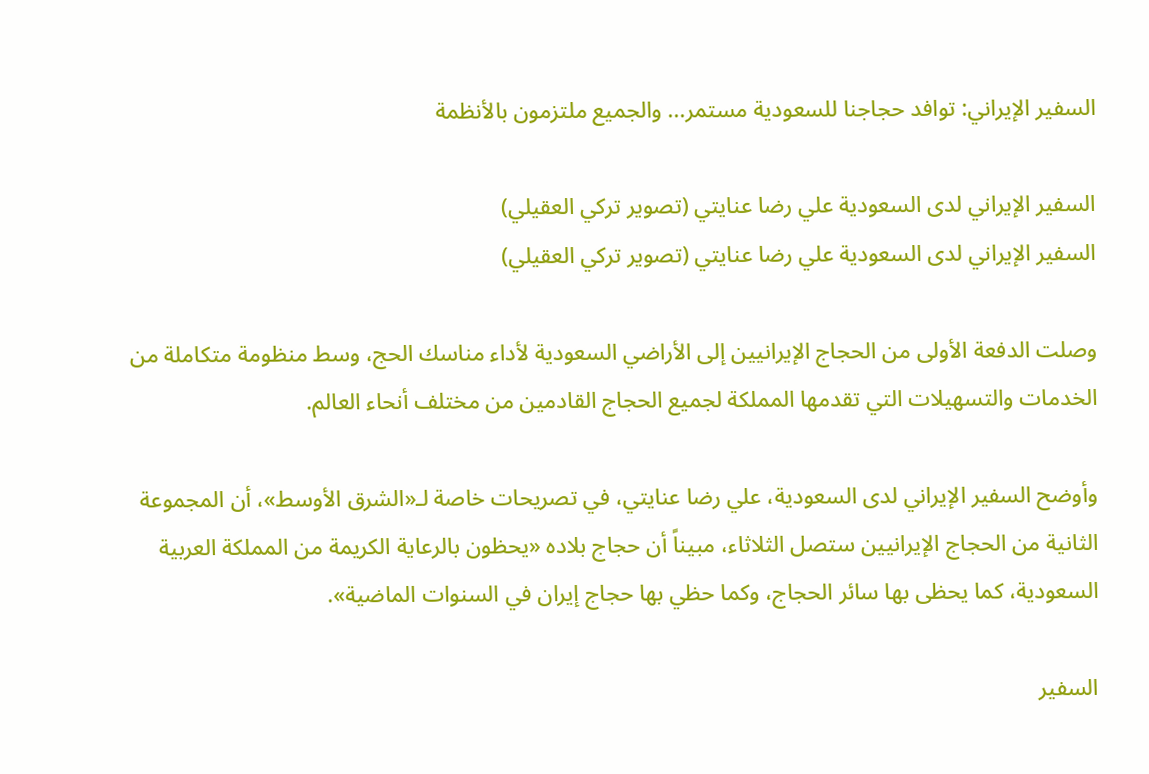السفير الإيراني: توافد حجاجنا للسعودية مستمر... والجميع ملتزمون بالأنظمة

السفير الإيراني لدى السعودية علي رضا عنايتي (تصوير تركي العقيلي)
السفير الإيراني لدى السعودية علي رضا عنايتي (تصوير تركي العقيلي)

وصلت الدفعة الأولى من الحجاج الإيرانيين إلى الأراضي السعودية لأداء مناسك الحج، وسط منظومة متكاملة من الخدمات والتسهيلات التي تقدمها المملكة لجميع الحجاج القادمين من مختلف أنحاء العالم.

وأوضح السفير الإيراني لدى السعودية، علي رضا عنايتي، في تصريحات خاصة لـ«الشرق الأوسط»، أن المجموعة الثانية من الحجاج الإيرانيين ستصل الثلاثاء، مبيناً أن حجاج بلاده «يحظون بالرعاية الكريمة من المملكة العربية السعودية، كما يحظى بها سائر الحجاج، وكما حظي بها حجاج إيران في السنوات الماضية».

السفير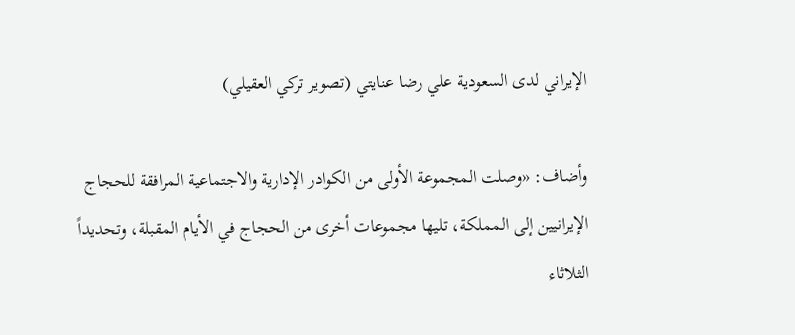الإيراني لدى السعودية علي رضا عنايتي (تصوير تركي العقيلي)

وأضاف: «وصلت المجموعة الأولى من الكوادر الإدارية والاجتماعية المرافقة للحجاج الإيرانيين إلى المملكة، تليها مجموعات أخرى من الحجاج في الأيام المقبلة، وتحديداً الثلاثاء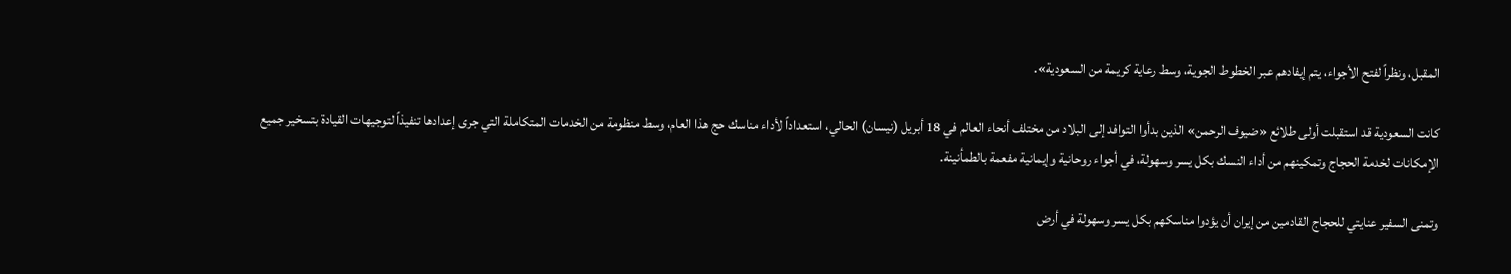المقبل، ونظراً لفتح الأجواء، يتم إيفادهم عبر الخطوط الجوية، وسط رعاية كريمة من السعودية».

كانت السعودية قد استقبلت أولى طلائع «ضيوف الرحمن» الذين بدأوا التوافد إلى البلاد من مختلف أنحاء العالم في 18 أبريل (نيسان) الحالي، استعداداً لأداء مناسك حج هذا العام، وسط منظومة من الخدمات المتكاملة التي جرى إعدادها تنفيذاً لتوجيهات القيادة بتسخير جميع الإمكانات لخدمة الحجاج وتمكينهم من أداء النسك بكل يسر وسهولة، في أجواء روحانية وإيمانية مفعمة بالطمأنينة.

وتمنى السفير عنايتي للحجاج القادمين من إيران أن يؤدوا مناسكهم بكل يسر وسهولة في أرض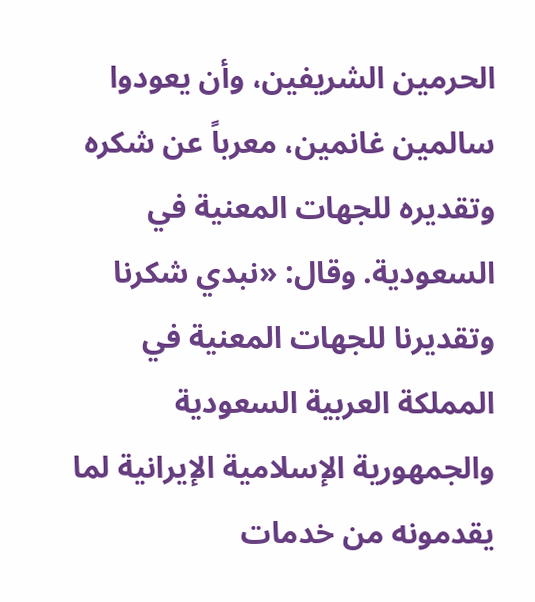الحرمين الشريفين، وأن يعودوا سالمين غانمين، معرباً عن شكره وتقديره للجهات المعنية في السعودية. وقال: «نبدي شكرنا وتقديرنا للجهات المعنية في المملكة العربية السعودية والجمهورية الإسلامية الإيرانية لما يقدمونه من خدمات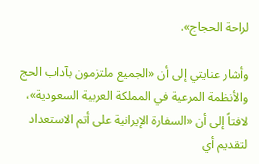لراحة الحجاج».

وأشار عنايتي إلى أن «الجميع ملتزمون بآداب الحج والأنظمة المرعية في المملكة العربية السعودية»، لافتاً إلى أن «السفارة الإيرانية على أتم الاستعداد لتقديم أي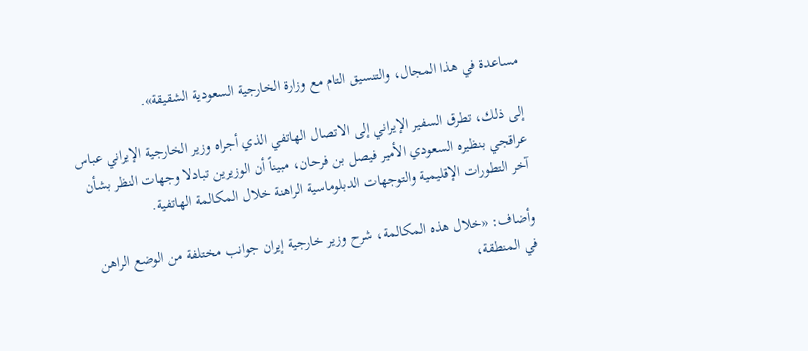مساعدة في هذا المجال، والتنسيق التام مع وزارة الخارجية السعودية الشقيقة».

إلى ذلك، تطرق السفير الإيراني إلى الاتصال الهاتفي الذي أجراه وزير الخارجية الإيراني عباس عراقجي بنظيره السعودي الأمير فيصل بن فرحان، مبيناً أن الوزيرين تبادلا وجهات النظر بشأن آخر التطورات الإقليمية والتوجهات الدبلوماسية الراهنة خلال المكالمة الهاتفية.

وأضاف: «خلال هذه المكالمة، شرح وزير خارجية إيران جوانب مختلفة من الوضع الراهن في المنطقة،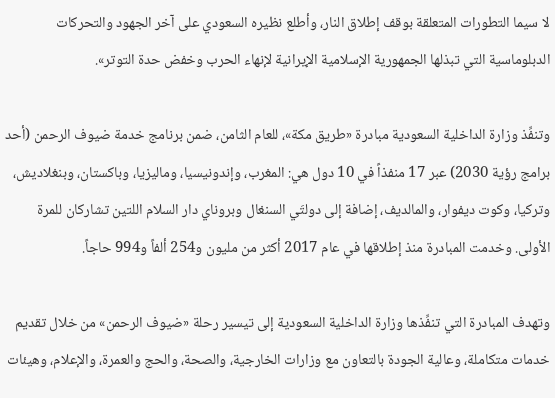لا سيما التطورات المتعلقة بوقف إطلاق النار، وأطلع نظيره السعودي على آخر الجهود والتحركات الدبلوماسية التي تبذلها الجمهورية الإسلامية الإيرانية لإنهاء الحرب وخفض حدة التوتر».

وتنفِّذ وزارة الداخلية السعودية مبادرة «طريق مكة»، للعام الثامن، ضمن برنامج خدمة ضيوف الرحمن (أحد برامج رؤية 2030) عبر 17 منفذاً في 10 دول هي: المغرب، وإندونيسيا، وماليزيا، وباكستان، وبنغلاديش، وتركيا، وكوت ديفوار، والمالديف، إضافة إلى دولتَي السنغال وبروناي دار السلام اللتين تشاركان للمرة الأولى. وخدمت المبادرة منذ إطلاقها في عام 2017 أكثر من مليون و254 ألفاً و994 حاجاً.

وتهدف المبادرة التي تنفِّذها وزارة الداخلية السعودية إلى تيسير رحلة «ضيوف الرحمن» من خلال تقديم خدمات متكاملة، وعالية الجودة بالتعاون مع وزارات الخارجية، والصحة، والحج والعمرة، والإعلام، وهيئات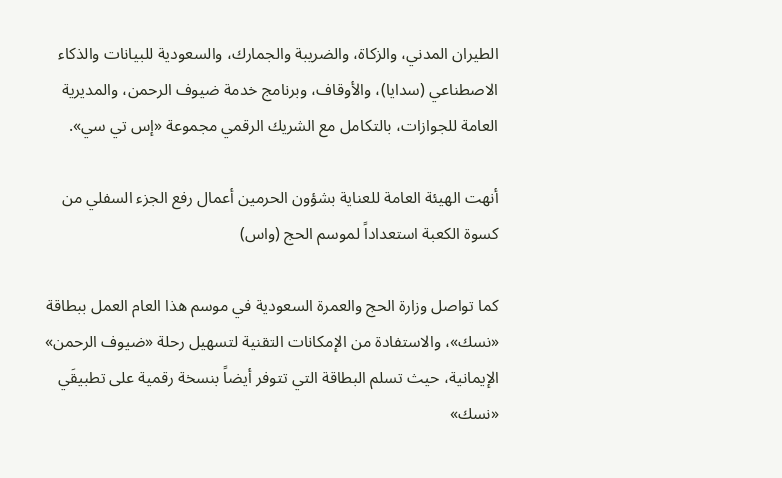الطيران المدني، والزكاة، والضريبة والجمارك، والسعودية للبيانات والذكاء الاصطناعي (سدايا)، والأوقاف، وبرنامج خدمة ضيوف الرحمن، والمديرية العامة للجوازات، بالتكامل مع الشريك الرقمي مجموعة «إس تي سي».

أنهت الهيئة العامة للعناية بشؤون الحرمين أعمال رفع الجزء السفلي من كسوة الكعبة استعداداً لموسم الحج (واس)

كما تواصل وزارة الحج والعمرة السعودية في موسم هذا العام العمل ببطاقة «نسك»، والاستفادة من الإمكانات التقنية لتسهيل رحلة «ضيوف الرحمن» الإيمانية، حيث تسلم البطاقة التي تتوفر أيضاً بنسخة رقمية على تطبيقَي «نسك»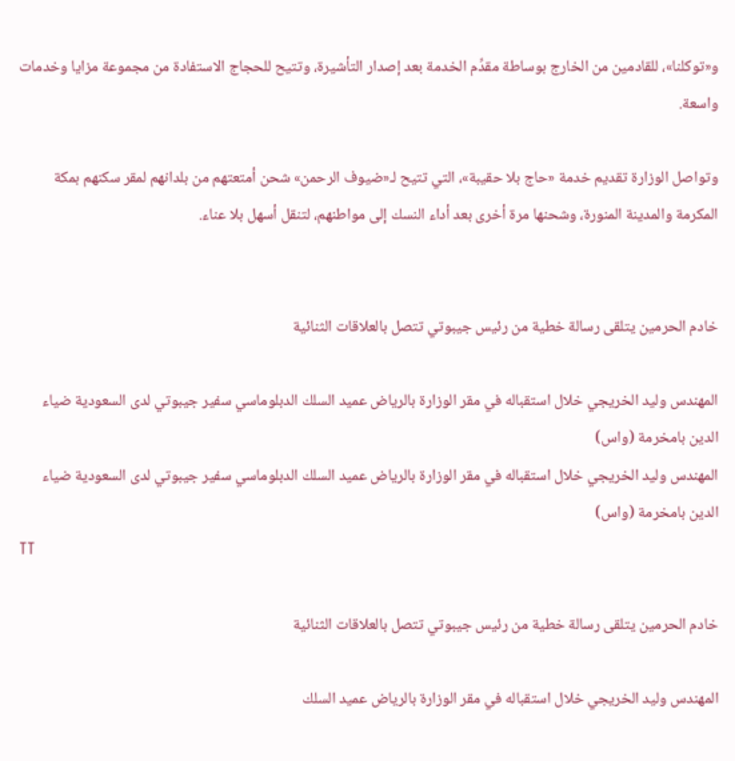و«توكلنا»، للقادمين من الخارج بوساطة مقدِّم الخدمة بعد إصدار التأشيرة، وتتيح للحجاج الاستفادة من مجموعة مزايا وخدمات واسعة.

وتواصل الوزارة تقديم خدمة «حاج بلا حقيبة»، التي تتيح لـ«ضيوف الرحمن» شحن أمتعتهم من بلدانهم لمقر سكنهم بمكة المكرمة والمدينة المنورة، وشحنها مرة أخرى بعد أداء النسك إلى مواطنهم، لتنقل أسهل بلا عناء.


خادم الحرمين يتلقى رسالة خطية من رئيس جيبوتي تتصل بالعلاقات الثنائية

المهندس وليد الخريجي خلال استقباله في مقر الوزارة بالرياض عميد السلك الدبلوماسي سفير جيبوتي لدى السعودية ضياء الدين بامخرمة (واس)
المهندس وليد الخريجي خلال استقباله في مقر الوزارة بالرياض عميد السلك الدبلوماسي سفير جيبوتي لدى السعودية ضياء الدين بامخرمة (واس)
TT

خادم الحرمين يتلقى رسالة خطية من رئيس جيبوتي تتصل بالعلاقات الثنائية

المهندس وليد الخريجي خلال استقباله في مقر الوزارة بالرياض عميد السلك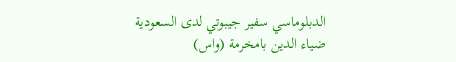الدبلوماسي سفير جيبوتي لدى السعودية ضياء الدين بامخرمة (واس)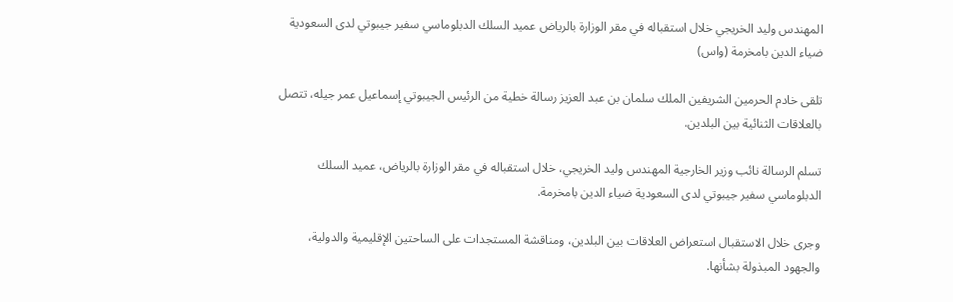المهندس وليد الخريجي خلال استقباله في مقر الوزارة بالرياض عميد السلك الدبلوماسي سفير جيبوتي لدى السعودية ضياء الدين بامخرمة (واس)

تلقى خادم الحرمين الشريفين الملك سلمان بن عبد العزيز رسالة خطية من الرئيس الجيبوتي إسماعيل عمر جيله، تتصل بالعلاقات الثنائية بين البلدين.

تسلم الرسالة نائب وزير الخارجية المهندس وليد الخريجي، خلال استقباله في مقر الوزارة بالرياض، عميد السلك الدبلوماسي سفير جيبوتي لدى السعودية ضياء الدين بامخرمة.

وجرى خلال الاستقبال استعراض العلاقات بين البلدين، ومناقشة المستجدات على الساحتين الإقليمية والدولية، والجهود المبذولة بشأنها.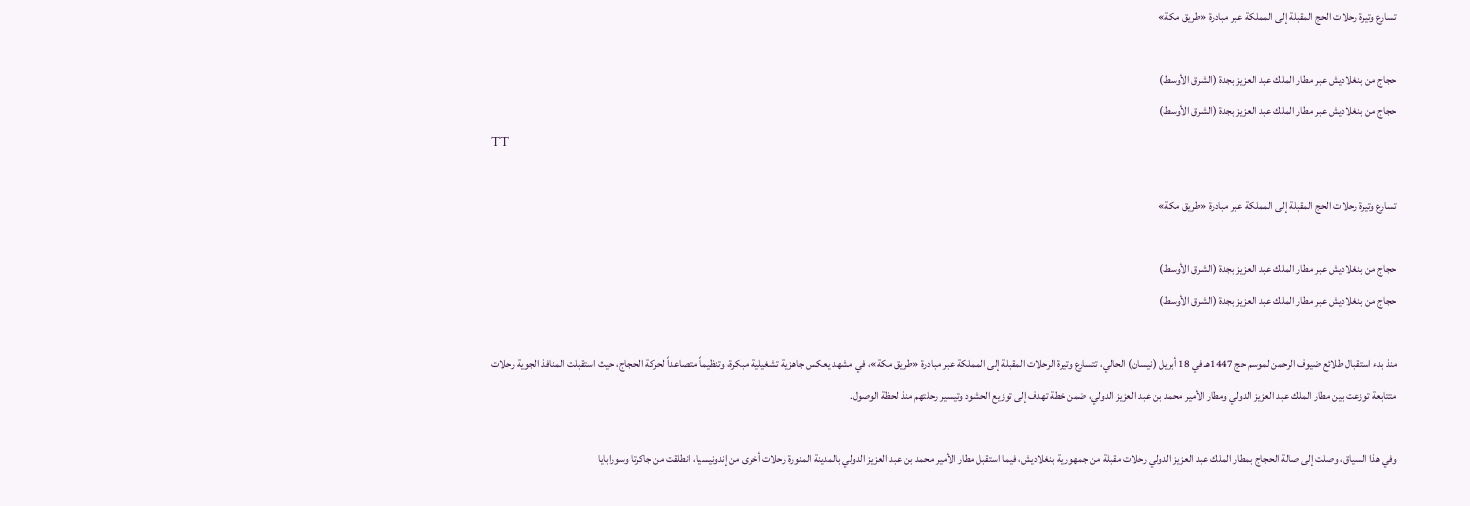تسارع وتيرة رحلات الحج المقبلة إلى المملكة عبر مبادرة «طريق مكة»

حجاج من بنغلاديش عبر مطار الملك عبد العزيز بجدة (الشرق الأوسط)
حجاج من بنغلاديش عبر مطار الملك عبد العزيز بجدة (الشرق الأوسط)
TT

تسارع وتيرة رحلات الحج المقبلة إلى المملكة عبر مبادرة «طريق مكة»

حجاج من بنغلاديش عبر مطار الملك عبد العزيز بجدة (الشرق الأوسط)
حجاج من بنغلاديش عبر مطار الملك عبد العزيز بجدة (الشرق الأوسط)

منذ بدء استقبال طلائع ضيوف الرحمن لموسم حج 1447هـ في 18 أبريل (نيسان) الحالي، تتسارع وتيرة الرحلات المقبلة إلى المملكة عبر مبادرة «طريق مكة»، في مشهد يعكس جاهزية تشغيلية مبكرة، وتنظيماً متصاعداً لحركة الحجاج، حيث استقبلت المنافذ الجوية رحلات متتابعة توزعت بين مطار الملك عبد العزيز الدولي ومطار الأمير محمد بن عبد العزيز الدولي، ضمن خطة تهدف إلى توزيع الحشود وتيسير رحلتهم منذ لحظة الوصول.

وفي هذا السياق، وصلت إلى صالة الحجاج بمطار الملك عبد العزيز الدولي رحلات مقبلة من جمهورية بنغلاديش، فيما استقبل مطار الأمير محمد بن عبد العزيز الدولي بالمدينة المنورة رحلات أخرى من إندونيسيا، انطلقت من جاكرتا وسورابايا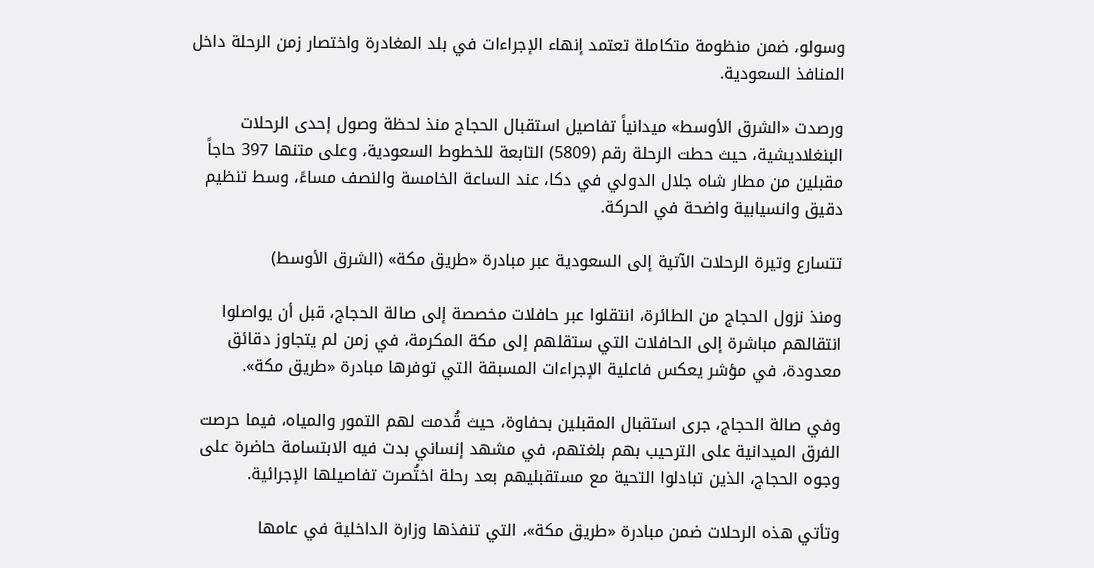وسولو، ضمن منظومة متكاملة تعتمد إنهاء الإجراءات في بلد المغادرة واختصار زمن الرحلة داخل المنافذ السعودية.

ورصدت «الشرق الأوسط» ميدانياً تفاصيل استقبال الحجاج منذ لحظة وصول إحدى الرحلات البنغلاديشية، حيث حطت الرحلة رقم (5809) التابعة للخطوط السعودية، وعلى متنها 397 حاجاً مقبلين من مطار شاه جلال الدولي في دكا، عند الساعة الخامسة والنصف مساءً، وسط تنظيم دقيق وانسيابية واضحة في الحركة.

تتسارع وتيرة الرحلات الآتية إلى السعودية عبر مبادرة «طريق مكة» (الشرق الأوسط)

ومنذ نزول الحجاج من الطائرة، انتقلوا عبر حافلات مخصصة إلى صالة الحجاج، قبل أن يواصلوا انتقالهم مباشرة إلى الحافلات التي ستقلهم إلى مكة المكرمة، في زمن لم يتجاوز دقائق معدودة، في مؤشر يعكس فاعلية الإجراءات المسبقة التي توفرها مبادرة «طريق مكة».

وفي صالة الحجاج، جرى استقبال المقبلين بحفاوة، حيث قُدمت لهم التمور والمياه، فيما حرصت الفرق الميدانية على الترحيب بهم بلغتهم، في مشهد إنساني بدت فيه الابتسامة حاضرة على وجوه الحجاج، الذين تبادلوا التحية مع مستقبليهم بعد رحلة اختُصرت تفاصيلها الإجرائية.

وتأتي هذه الرحلات ضمن مبادرة «طريق مكة»، التي تنفذها وزارة الداخلية في عامها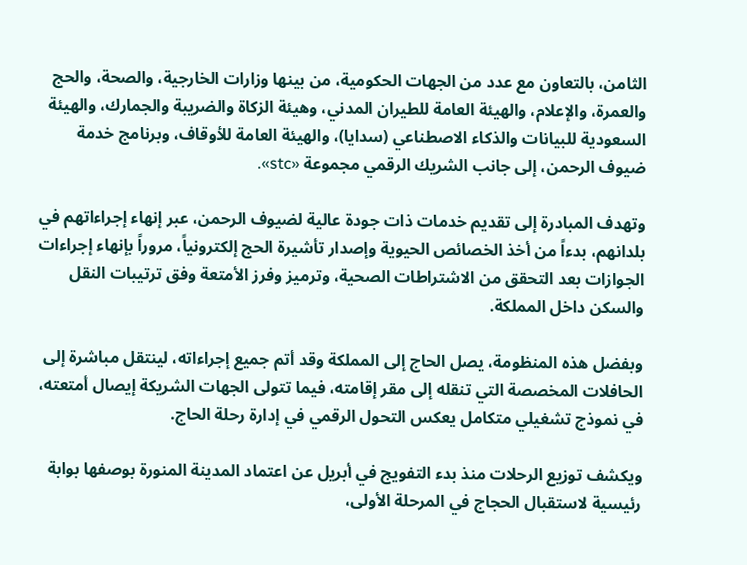الثامن، بالتعاون مع عدد من الجهات الحكومية، من بينها وزارات الخارجية، والصحة، والحج والعمرة، والإعلام، والهيئة العامة للطيران المدني، وهيئة الزكاة والضريبة والجمارك، والهيئة السعودية للبيانات والذكاء الاصطناعي (سدايا)، والهيئة العامة للأوقاف، وبرنامج خدمة ضيوف الرحمن، إلى جانب الشريك الرقمي مجموعة «stc».

وتهدف المبادرة إلى تقديم خدمات ذات جودة عالية لضيوف الرحمن، عبر إنهاء إجراءاتهم في بلدانهم، بدءاً من أخذ الخصائص الحيوية وإصدار تأشيرة الحج إلكترونياً، مروراً بإنهاء إجراءات الجوازات بعد التحقق من الاشتراطات الصحية، وترميز وفرز الأمتعة وفق ترتيبات النقل والسكن داخل المملكة.

وبفضل هذه المنظومة، يصل الحاج إلى المملكة وقد أتم جميع إجراءاته، لينتقل مباشرة إلى الحافلات المخصصة التي تنقله إلى مقر إقامته، فيما تتولى الجهات الشريكة إيصال أمتعته، في نموذج تشغيلي متكامل يعكس التحول الرقمي في إدارة رحلة الحاج.

ويكشف توزيع الرحلات منذ بدء التفويج في أبريل عن اعتماد المدينة المنورة بوصفها بوابة رئيسية لاستقبال الحجاج في المرحلة الأولى،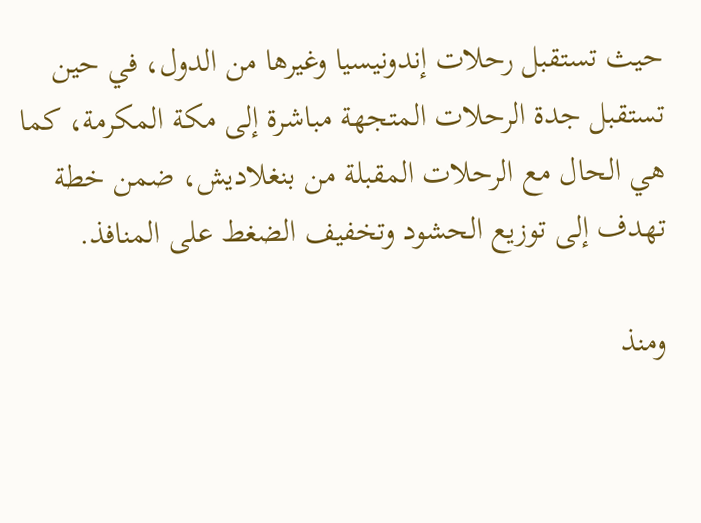حيث تستقبل رحلات إندونيسيا وغيرها من الدول، في حين تستقبل جدة الرحلات المتجهة مباشرة إلى مكة المكرمة، كما هي الحال مع الرحلات المقبلة من بنغلاديش، ضمن خطة تهدف إلى توزيع الحشود وتخفيف الضغط على المنافذ.

ومنذ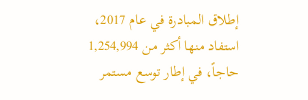إطلاق المبادرة في عام 2017، استفاد منها أكثر من 1,254,994 حاجاً، في إطار توسع مستمر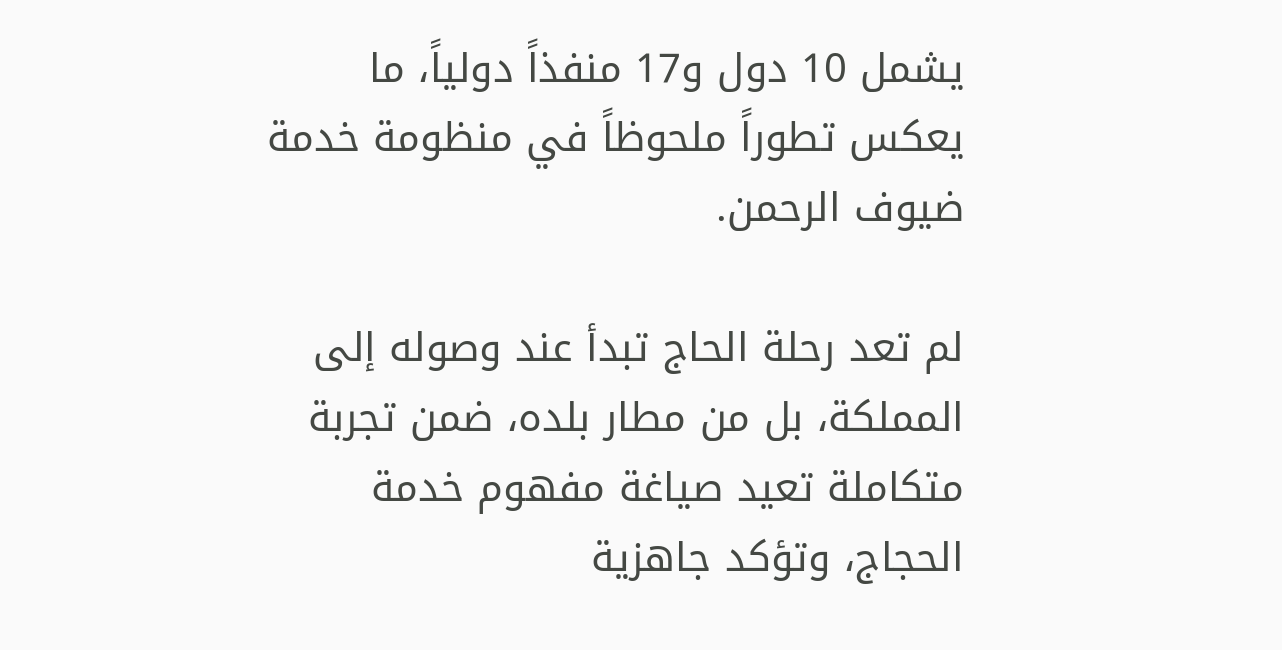يشمل 10 دول و17 منفذاً دولياً، ما يعكس تطوراً ملحوظاً في منظومة خدمة ضيوف الرحمن.

لم تعد رحلة الحاج تبدأ عند وصوله إلى المملكة، بل من مطار بلده، ضمن تجربة متكاملة تعيد صياغة مفهوم خدمة الحجاج، وتؤكد جاهزية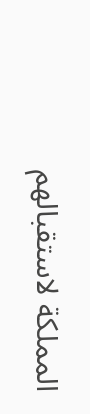المملكة لاستقبالهم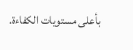بأعلى مستويات الكفاءة.